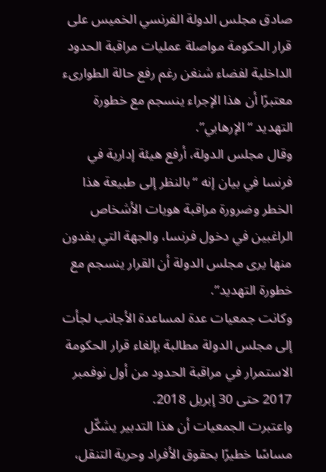صادق مجلس الدولة الفرنسي الخميس على قرار الحكومة مواصلة عمليات مراقبة الحدود الداخلية لفضاء شنغن رغم رفع حالة الطوارىء معتبرًا أن هذا الإجراء ينسجم مع خطورة التهديد “الإرهابي”.
وقال مجلس الدولة، أرفع هيئة إدارية في فرنسا في بيان إنه “بالنظر إلى طبيعة هذا الخطر وضرورة مراقبة هويات الأشخاص الراغبين في دخول فرنسا، والجهة التي يفدون منها يرى مجلس الدولة أن القرار ينسجم مع خطورة التهديد”.
وكانت جمعيات عدة لمساعدة الأجانب لجأت إلى مجلس الدولة مطالبة بإلغاء قرار الحكومة الاستمرار في مراقبة الحدود من أول نوفمبر 2017 حتى 30 إبريل 2018.
واعتبرت الجمعيات أن هذا التدبير يشكّل مساسًا خطيرًا بحقوق الأفراد وحرية التنقل،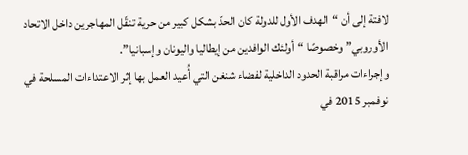لافتة إلى أن “الهدف الأول للدولة كان الحدّ بشكل كبير من حرية تنقّل المهاجرين داخل الاتحاد الأوروبي” وخصوصًا “أولئك الوافدين من إيطاليا واليونان وإسبانيا”.
وإجراءات مراقبة الحدود الداخلية لفضاء شنغن التي أُعيد العمل بها إثر الاعتداءات المسلحة في نوفمبر 2015 في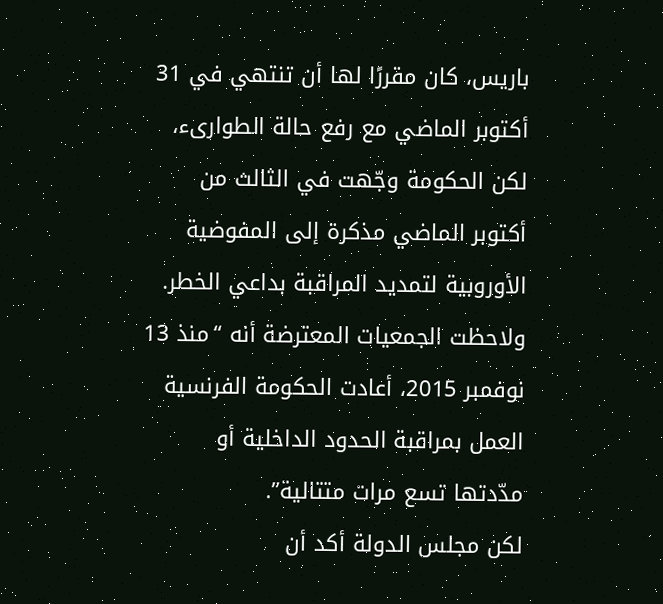باريس، كان مقررًا لها أن تنتهي في 31 أكتوبر الماضي مع رفع حالة الطوارىء، لكن الحكومة وجّهت في الثالث من أكتوبر الماضي مذكرة إلى المفوضية الأوروبية لتمديد المراقبة بداعي الخطر.
ولاحظت الجمعيات المعترضة أنه “منذ 13 نوفمبر 2015، أعادت الحكومة الفرنسية العمل بمراقبة الحدود الداخلية أو مدّدتها تسع مرات متتالية”.
لكن مجلس الدولة أكد أن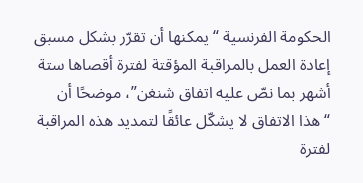الحكومة الفرنسية “يمكنها أن تقرّر بشكل مسبق إعادة العمل بالمراقبة المؤقتة لفترة أقصاها ستة أشهر بما نصّ عليه اتفاق شنغن”، موضحًا أن “هذا الاتفاق لا يشكّل عائقًا لتمديد هذه المراقبة لفترة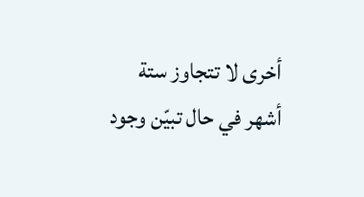أخرى لا تتجاوز ستة أشهر في حال تبيّن وجود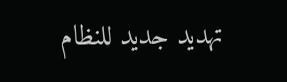تهديد جديد للنظام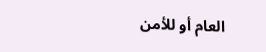العام أو للأمن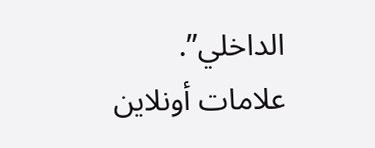الداخلي”.
علامات أونلاين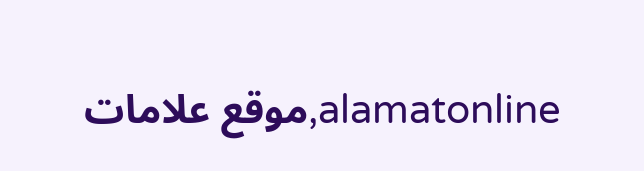alamatonline,موقع علامات